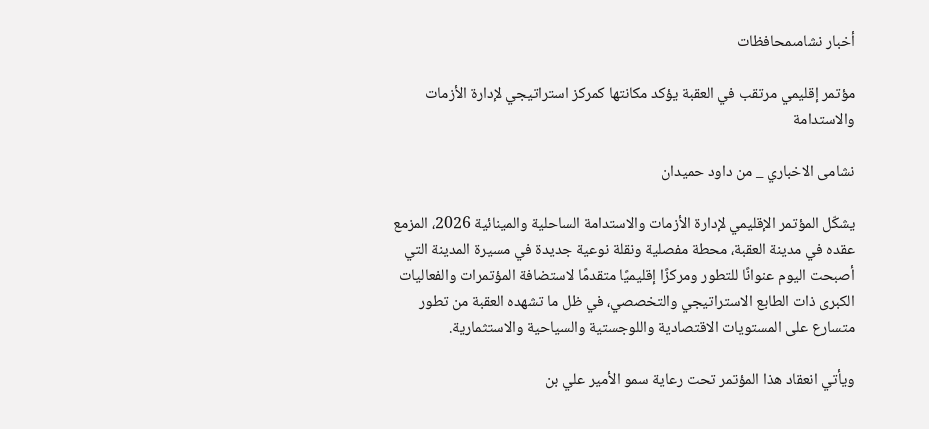أخبار نشامىمحافظات

مؤتمر إقليمي مرتقب في العقبة يؤكد مكانتها كمركز استراتيجي لإدارة الأزمات والاستدامة

نشامى الاخباري _ من داود حميدان

يشكّل المؤتمر الإقليمي لإدارة الأزمات والاستدامة الساحلية والمينائية 2026، المزمع عقده في مدينة العقبة، محطة مفصلية ونقلة نوعية جديدة في مسيرة المدينة التي أصبحت اليوم عنوانًا للتطور ومركزًا إقليميًا متقدمًا لاستضافة المؤتمرات والفعاليات الكبرى ذات الطابع الاستراتيجي والتخصصي، في ظل ما تشهده العقبة من تطور متسارع على المستويات الاقتصادية واللوجستية والسياحية والاستثمارية.

ويأتي انعقاد هذا المؤتمر تحت رعاية سمو الأمير علي بن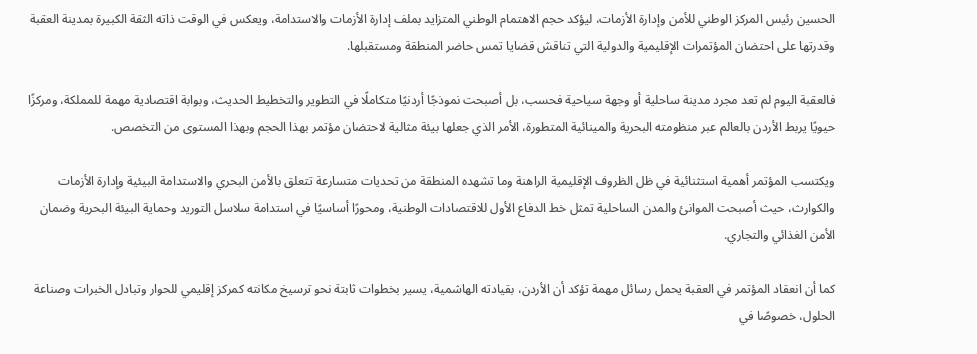الحسين رئيس المركز الوطني للأمن وإدارة الأزمات، ليؤكد حجم الاهتمام الوطني المتزايد بملف إدارة الأزمات والاستدامة، ويعكس في الوقت ذاته الثقة الكبيرة بمدينة العقبة وقدرتها على احتضان المؤتمرات الإقليمية والدولية التي تناقش قضايا تمس حاضر المنطقة ومستقبلها.

فالعقبة اليوم لم تعد مجرد مدينة ساحلية أو وجهة سياحية فحسب، بل أصبحت نموذجًا أردنيًا متكاملًا في التطوير والتخطيط الحديث، وبوابة اقتصادية مهمة للمملكة، ومركزًا حيويًا يربط الأردن بالعالم عبر منظومته البحرية والمينائية المتطورة، الأمر الذي جعلها بيئة مثالية لاحتضان مؤتمر بهذا الحجم وبهذا المستوى من التخصص.

ويكتسب المؤتمر أهمية استثنائية في ظل الظروف الإقليمية الراهنة وما تشهده المنطقة من تحديات متسارعة تتعلق بالأمن البحري والاستدامة البيئية وإدارة الأزمات والكوارث، حيث أصبحت الموانئ والمدن الساحلية تمثل خط الدفاع الأول للاقتصادات الوطنية، ومحورًا أساسيًا في استدامة سلاسل التوريد وحماية البيئة البحرية وضمان الأمن الغذائي والتجاري.

كما أن انعقاد المؤتمر في العقبة يحمل رسائل مهمة تؤكد أن الأردن، بقيادته الهاشمية، يسير بخطوات ثابتة نحو ترسيخ مكانته كمركز إقليمي للحوار وتبادل الخبرات وصناعة الحلول، خصوصًا في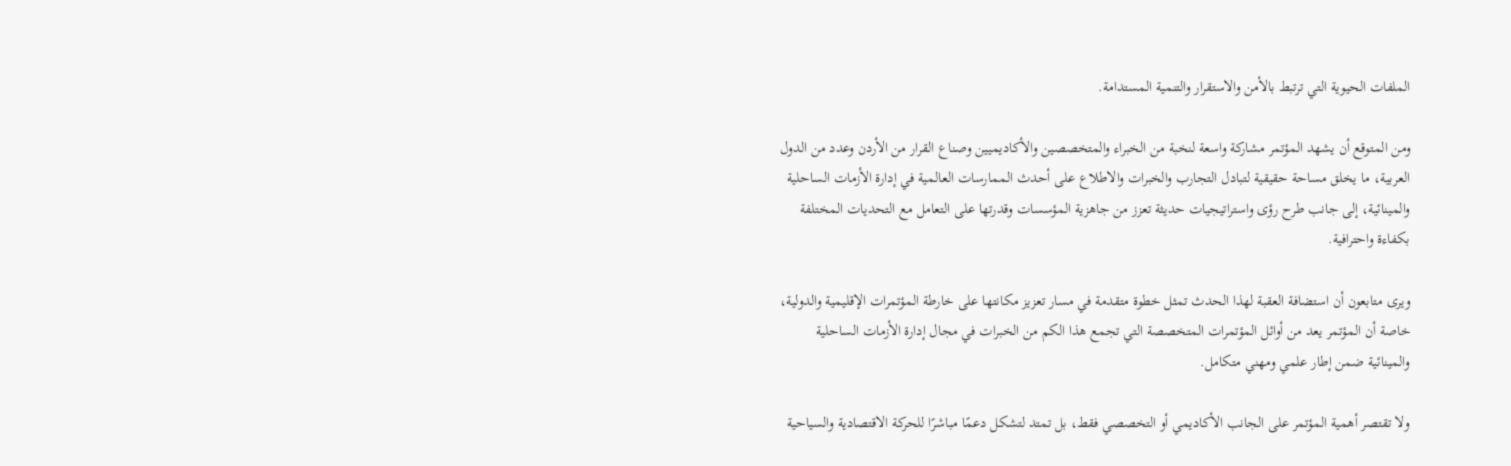الملفات الحيوية التي ترتبط بالأمن والاستقرار والتنمية المستدامة.

ومن المتوقع أن يشهد المؤتمر مشاركة واسعة لنخبة من الخبراء والمتخصصين والأكاديميين وصناع القرار من الأردن وعدد من الدول العربية، ما يخلق مساحة حقيقية لتبادل التجارب والخبرات والاطلاع على أحدث الممارسات العالمية في إدارة الأزمات الساحلية والمينائية، إلى جانب طرح رؤى واستراتيجيات حديثة تعزز من جاهزية المؤسسات وقدرتها على التعامل مع التحديات المختلفة بكفاءة واحترافية.

ويرى متابعون أن استضافة العقبة لهذا الحدث تمثل خطوة متقدمة في مسار تعزيز مكانتها على خارطة المؤتمرات الإقليمية والدولية، خاصة أن المؤتمر يعد من أوائل المؤتمرات المتخصصة التي تجمع هذا الكم من الخبرات في مجال إدارة الأزمات الساحلية والمينائية ضمن إطار علمي ومهني متكامل.

ولا تقتصر أهمية المؤتمر على الجانب الأكاديمي أو التخصصي فقط، بل تمتد لتشكل دعمًا مباشرًا للحركة الاقتصادية والسياحية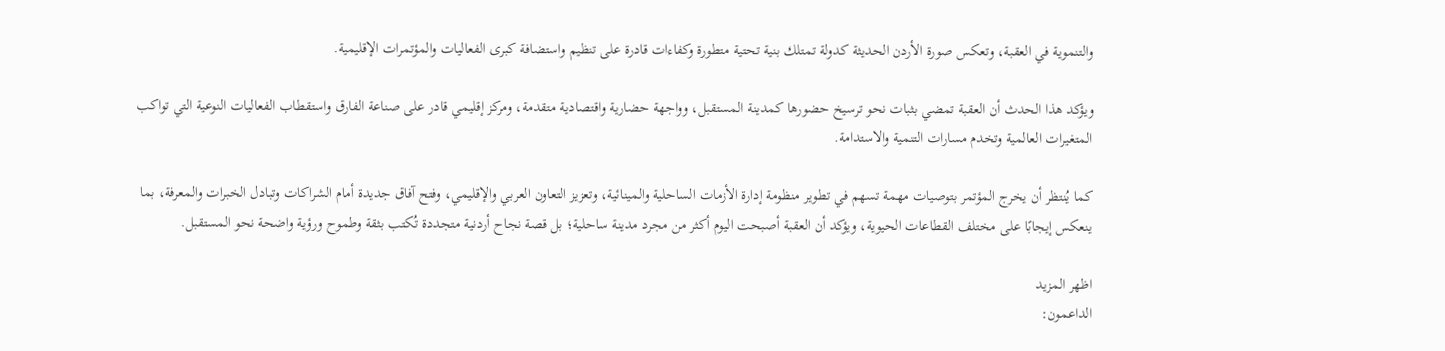والتنموية في العقبة، وتعكس صورة الأردن الحديثة كدولة تمتلك بنية تحتية متطورة وكفاءات قادرة على تنظيم واستضافة كبرى الفعاليات والمؤتمرات الإقليمية.

ويؤكد هذا الحدث أن العقبة تمضي بثبات نحو ترسيخ حضورها كمدينة المستقبل، وواجهة حضارية واقتصادية متقدمة، ومركز إقليمي قادر على صناعة الفارق واستقطاب الفعاليات النوعية التي تواكب المتغيرات العالمية وتخدم مسارات التنمية والاستدامة.

كما يُنتظر أن يخرج المؤتمر بتوصيات مهمة تسهم في تطوير منظومة إدارة الأزمات الساحلية والمينائية، وتعزيز التعاون العربي والإقليمي، وفتح آفاق جديدة أمام الشراكات وتبادل الخبرات والمعرفة، بما ينعكس إيجابًا على مختلف القطاعات الحيوية، ويؤكد أن العقبة أصبحت اليوم أكثر من مجرد مدينة ساحلية؛ بل قصة نجاح أردنية متجددة تُكتب بثقة وطموح ورؤية واضحة نحو المستقبل.

اظهر المزيد
الداعمون: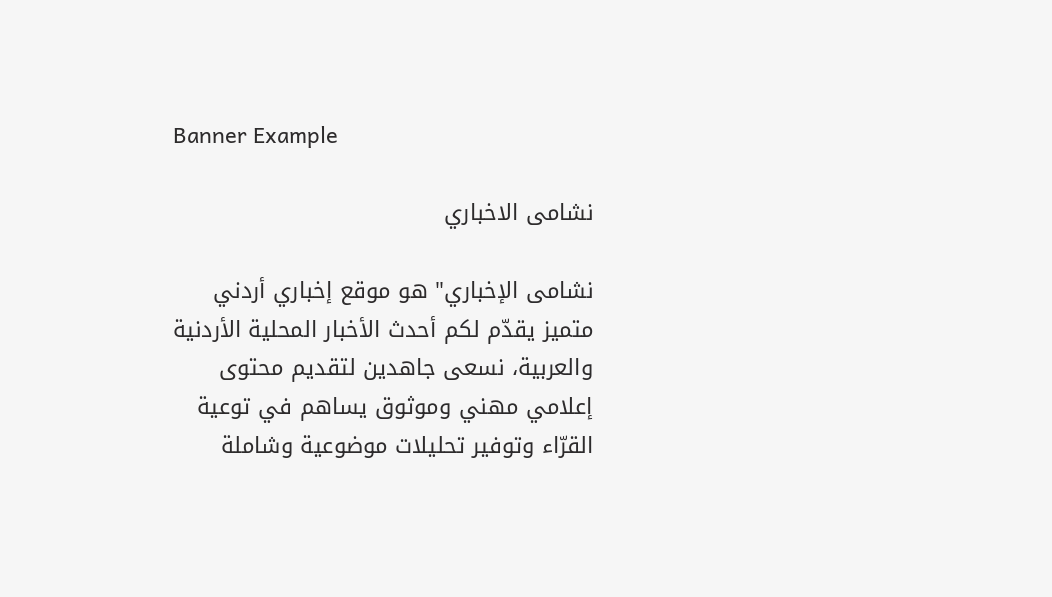Banner Example

نشامى الاخباري

نشامى الإخباري" هو موقع إخباري أردني متميز يقدّم لكم أحدث الأخبار المحلية الأردنية والعربية، نسعى جاهدين لتقديم محتوى إعلامي مهني وموثوق يساهم في توعية القرّاء وتوفير تحليلات موضوعية وشاملة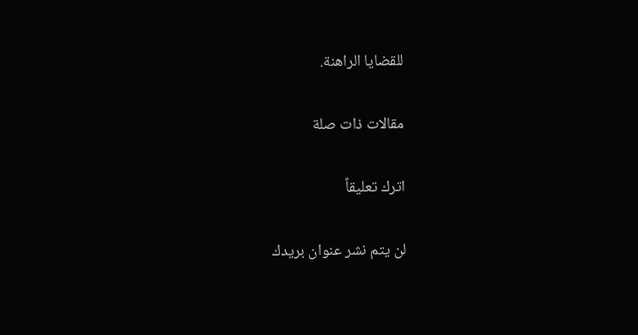للقضايا الراهنة.

مقالات ذات صلة

اترك تعليقاً

لن يتم نشر عنوان بريدك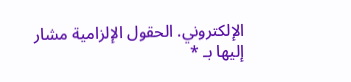الإلكتروني. الحقول الإلزامية مشار إليها بـ *